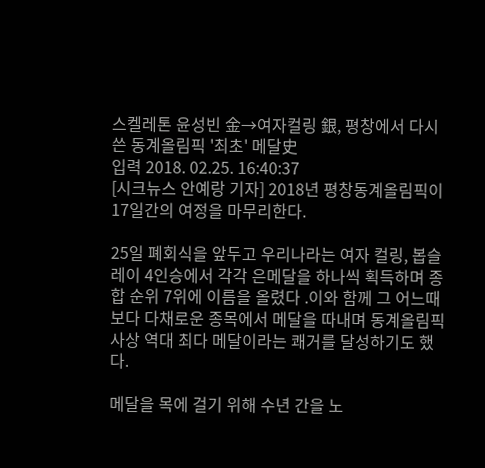스켈레톤 윤성빈 金→여자컬링 銀, 평창에서 다시 쓴 동계올림픽 '최초' 메달史
입력 2018. 02.25. 16:40:37
[시크뉴스 안예랑 기자] 2018년 평창동계올림픽이 17일간의 여정을 마무리한다.

25일 폐회식을 앞두고 우리나라는 여자 컬링, 봅슬레이 4인승에서 각각 은메달을 하나씩 획득하며 종합 순위 7위에 이름을 올렸다 .이와 함께 그 어느때보다 다채로운 종목에서 메달을 따내며 동계올림픽 사상 역대 최다 메달이라는 쾌거를 달성하기도 했다.

메달을 목에 걸기 위해 수년 간을 노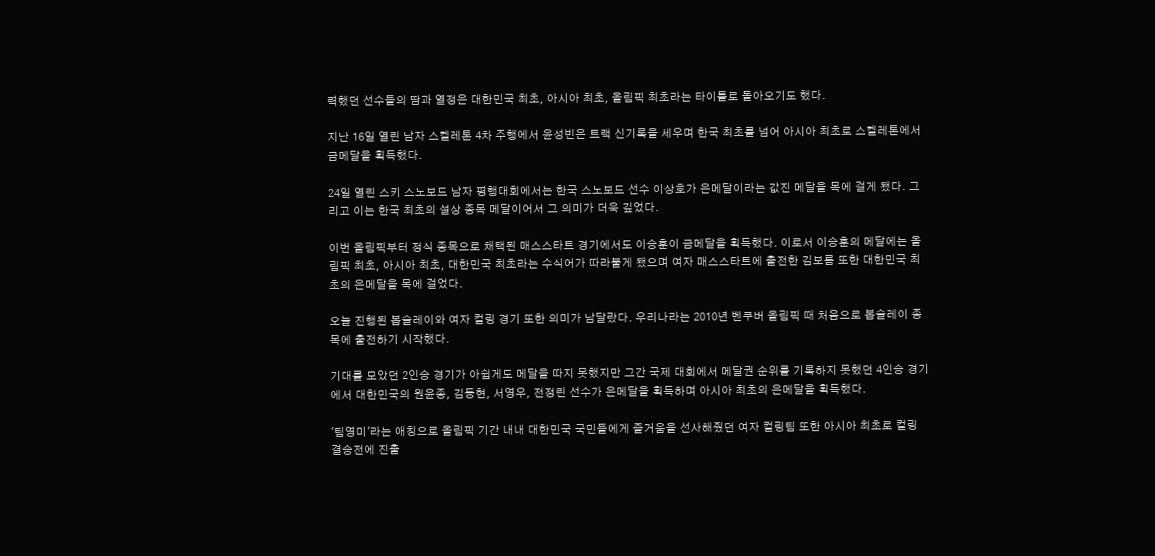력했던 선수들의 땀과 열정은 대한민국 최초, 아시아 최초, 올림픽 최초라는 타이틀로 돌아오기도 했다.

지난 16일 열린 남자 스켈레톤 4차 주행에서 윤성빈은 트랙 신기록을 세우며 한국 최초를 넘어 아시아 최초로 스켈레톤에서 금메달을 획득했다.

24일 열린 스키 스노보드 남자 평행대회에서는 한국 스노보드 선수 이상호가 은메달이라는 값진 메달을 목에 걸게 됐다. 그리고 이는 한국 최초의 설상 종목 메달이어서 그 의미가 더욱 깊었다.

이번 올림픽부터 정식 종목으로 채택된 매스스타트 경기에서도 이승훈이 금메달을 획득했다. 이로서 이승훈의 메달에는 올림픽 최초, 아시아 최초, 대한민국 최초라는 수식어가 따라붙게 됐으며 여자 매스스타트에 출전한 김보름 또한 대한민국 최초의 은메달을 목에 걸었다.

오늘 진행된 봅슬레이와 여자 컬링 경기 또한 의미가 남달랐다. 우리나라는 2010년 벤쿠버 올림픽 때 처음으로 봅슬레이 종목에 출전하기 시작했다.

기대를 모았던 2인승 경기가 아쉽게도 메달을 따지 못했지만 그간 국제 대회에서 메달권 순위를 기록하지 못했던 4인승 경기에서 대한민국의 원윤종, 김동현, 서영우, 전정린 선수가 은메달을 획득하며 아시아 최초의 은메달을 획득했다.

'팀영미'라는 애칭으로 올림픽 기간 내내 대한민국 국민들에게 즐거움을 선사해줬던 여자 컬링팀 또한 아시아 최초로 컬링 결승전에 진출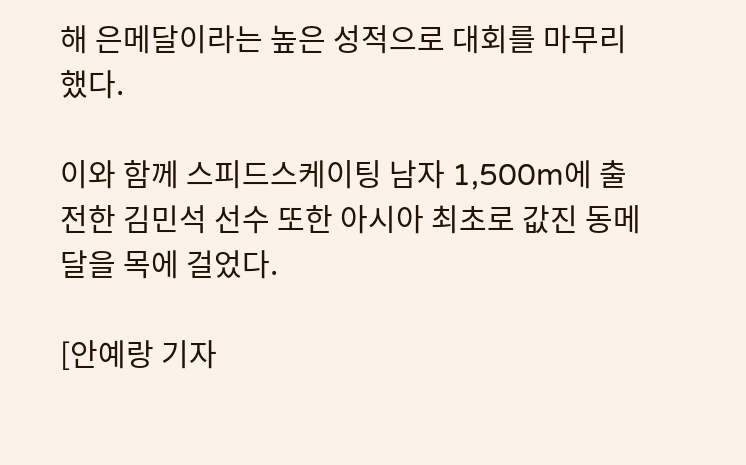해 은메달이라는 높은 성적으로 대회를 마무리했다.

이와 함께 스피드스케이팅 남자 1,500m에 출전한 김민석 선수 또한 아시아 최초로 값진 동메달을 목에 걸었다.

[안예랑 기자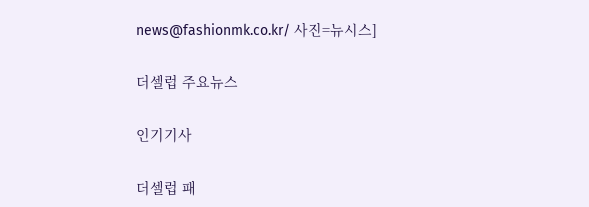news@fashionmk.co.kr/ 사진=뉴시스]

더셀럽 주요뉴스

인기기사

더셀럽 패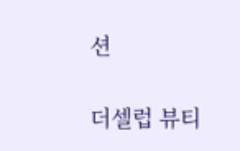션

더셀럽 뷰티